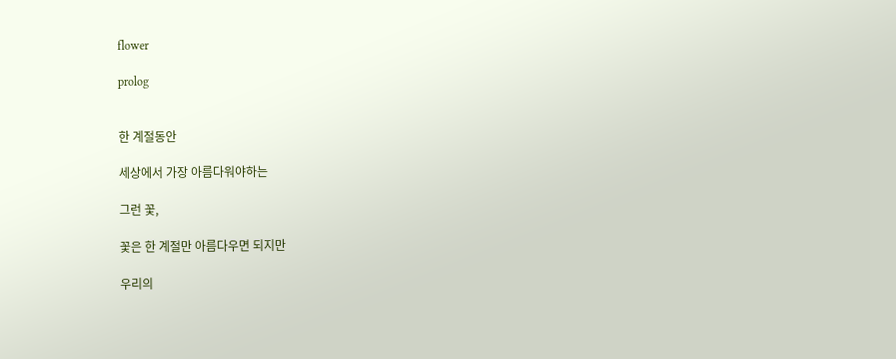flower

prolog


한 계절동안

세상에서 가장 아름다워야하는

그런 꽃,

꽃은 한 계절만 아름다우면 되지만

우리의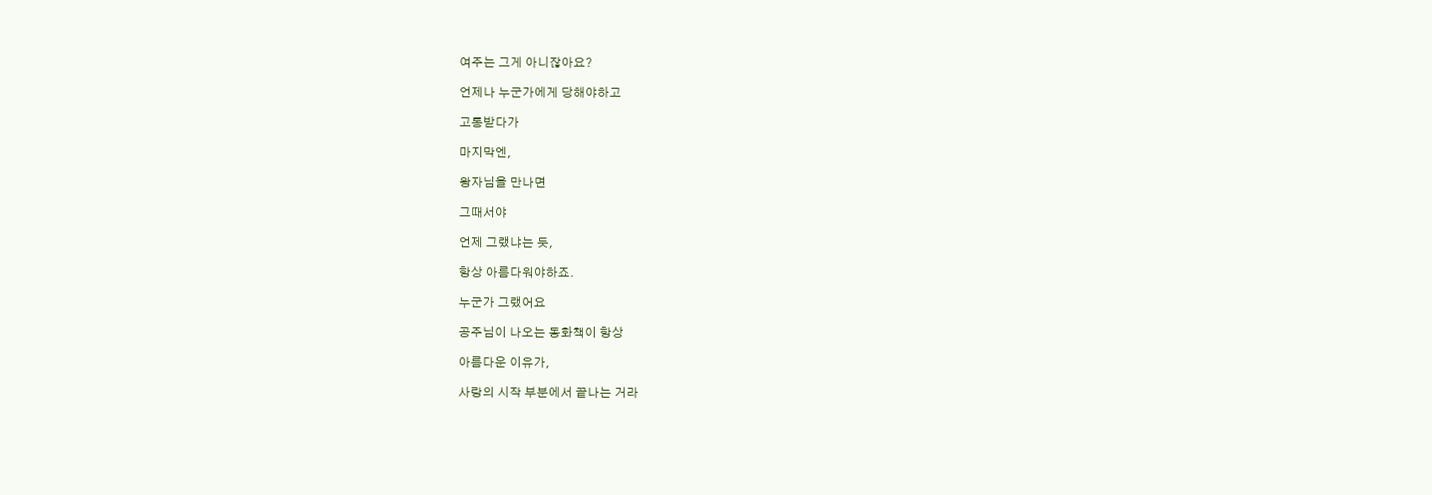여주는 그게 아니잖아요?

언제나 누군가에게 당해야하고

고통받다가

마지막엔,

왕자님을 만나면

그때서야

언제 그랬냐는 듯,

항상 아름다워야하죠.

누군가 그랬어요

공주님이 나오는 동화책이 항상

아름다운 이유가,

사랑의 시작 부분에서 끝나는 거라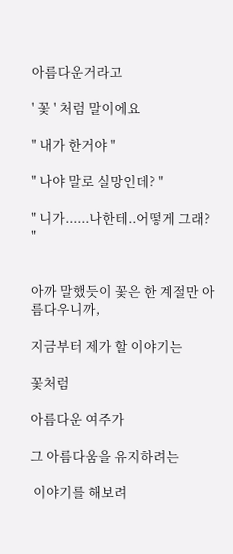아름다운거라고

' 꽃 ' 처럼 말이에요

" 내가 한거야 "

" 나야 말로 실망인데? "

" 니가......나한테..어떻게 그래? "


아까 말했듯이 꽃은 한 계절만 아름다우니까,

지금부터 제가 할 이야기는

꽃처럼

아름다운 여주가

그 아름다움을 유지하려는

 이야기를 해보려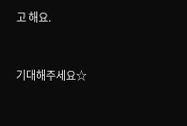고 해요.


기대해주세요☆